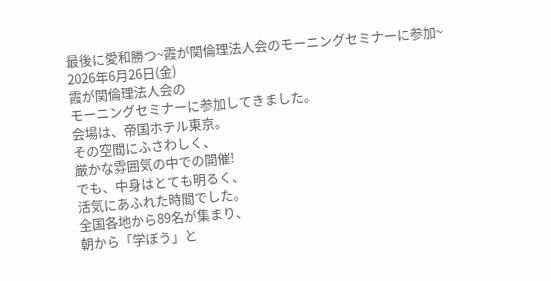最後に愛和勝つ~霞が関倫理法人会のモーニングセミナーに参加~
2026年6月26日(金)
霞が関倫理法人会の
モーニングセミナーに参加してきました。
会場は、帝国ホテル東京。
その空間にふさわしく、
厳かな雰囲気の中での開催!
でも、中身はとても明るく、
活気にあふれた時間でした。
全国各地から89名が集まり、
朝から「学ぼう」と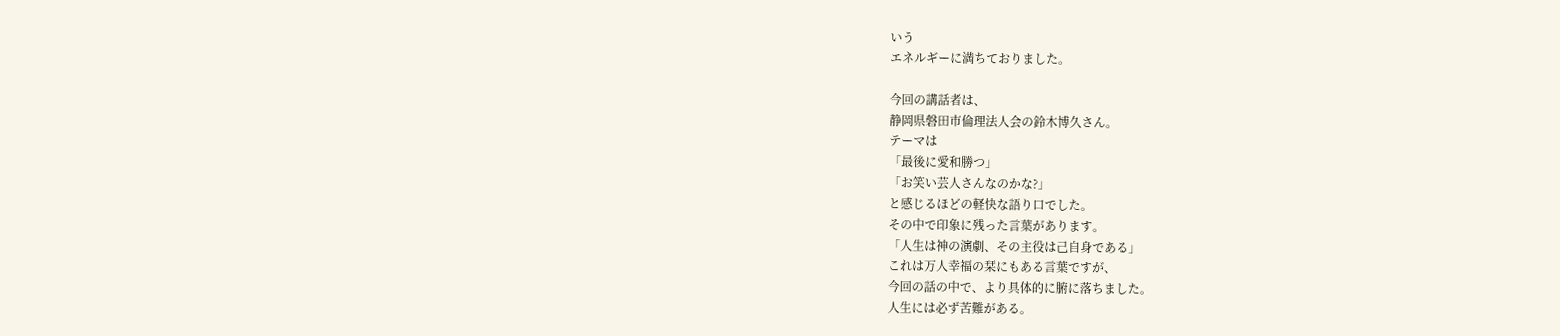いう
エネルギーに満ちておりました。

今回の講話者は、
静岡県磐田市倫理法人会の鈴木博久さん。
テーマは
「最後に愛和勝つ」
「お笑い芸人さんなのかな?」
と感じるほどの軽快な語り口でした。
その中で印象に残った言葉があります。
「人生は神の演劇、その主役は己自身である」
これは万人幸福の栞にもある言葉ですが、
今回の話の中で、より具体的に腑に落ちました。
人生には必ず苦難がある。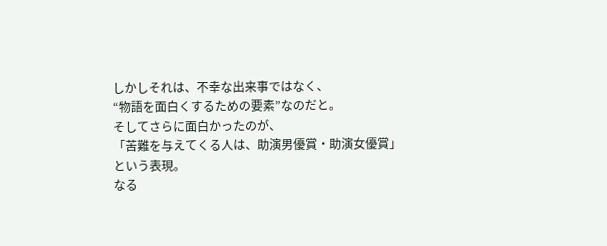しかしそれは、不幸な出来事ではなく、
“物語を面白くするための要素”なのだと。
そしてさらに面白かったのが、
「苦難を与えてくる人は、助演男優賞・助演女優賞」
という表現。
なる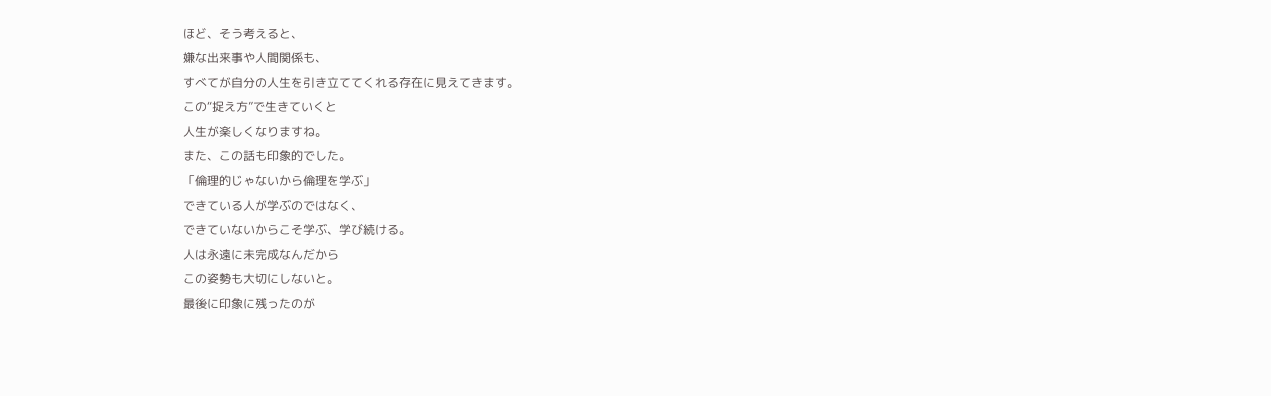ほど、そう考えると、
嫌な出来事や人間関係も、
すべてが自分の人生を引き立ててくれる存在に見えてきます。
この“捉え方”で生きていくと
人生が楽しくなりますね。
また、この話も印象的でした。
「倫理的じゃないから倫理を学ぶ」
できている人が学ぶのではなく、
できていないからこそ学ぶ、学び続ける。
人は永遠に未完成なんだから
この姿勢も大切にしないと。
最後に印象に残ったのが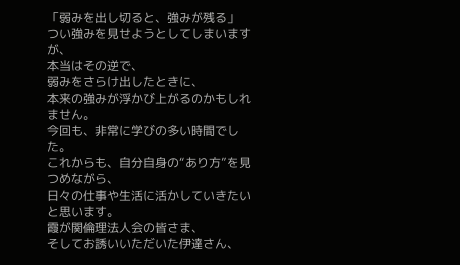「弱みを出し切ると、強みが残る」
つい強みを見せようとしてしまいますが、
本当はその逆で、
弱みをさらけ出したときに、
本来の強みが浮かび上がるのかもしれません。
今回も、非常に学びの多い時間でした。
これからも、自分自身の“あり方”を見つめながら、
日々の仕事や生活に活かしていきたいと思います。
霞が関倫理法人会の皆さま、
そしてお誘いいただいた伊達さん、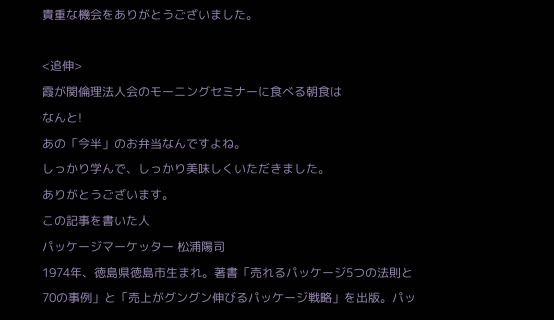貴重な機会をありがとうございました。

<追伸>
霞が関倫理法人会のモーニングセミナーに食べる朝食は
なんと!
あの「今半」のお弁当なんですよね。
しっかり学んで、しっかり美味しくいただきました。
ありがとうございます。
この記事を書いた人
パッケージマーケッター 松浦陽司
1974年、徳島県徳島市生まれ。著書「売れるパッケージ5つの法則と70の事例」と「売上がグングン伸びるパッケージ戦略」を出版。パッ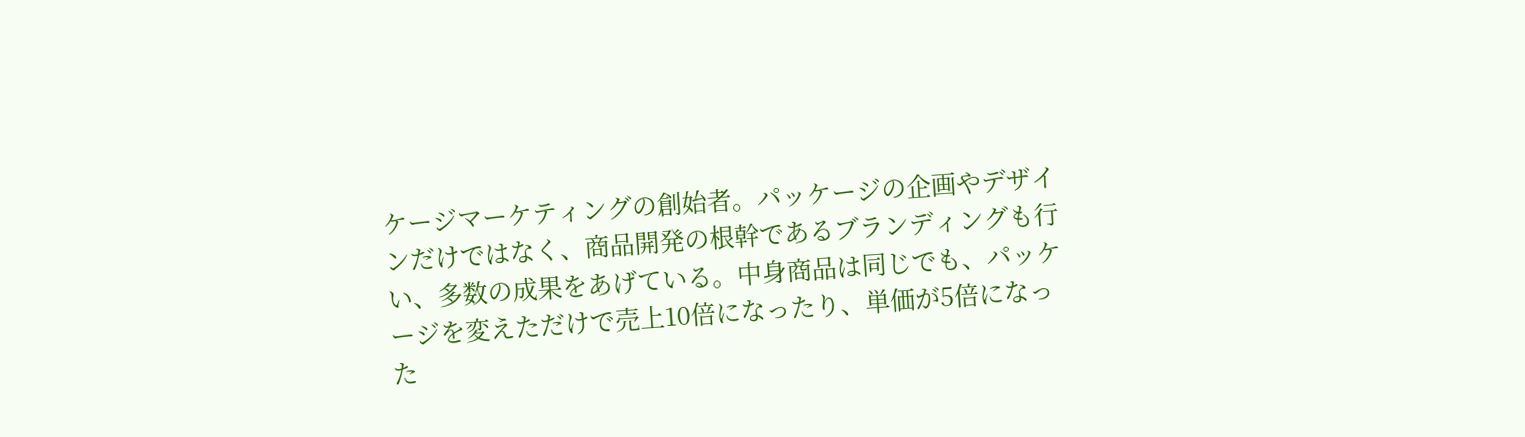ケージマーケティングの創始者。パッケージの企画やデザインだけではなく、商品開発の根幹であるブランディングも行い、多数の成果をあげている。中身商品は同じでも、パッケージを変えただけで売上10倍になったり、単価が5倍になった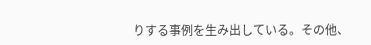りする事例を生み出している。その他、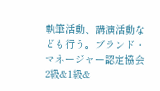執筆活動、講演活動なども行う。ブランド・マネージャー認定協会2級&1級&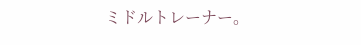ミドルトレーナー。